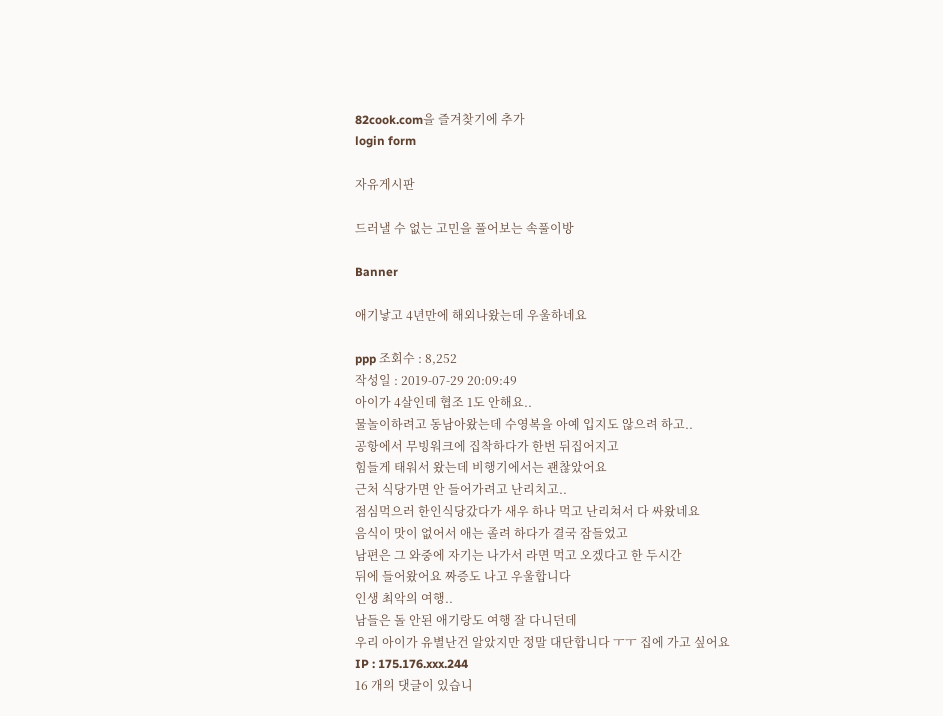82cook.com을 즐겨찾기에 추가
login form

자유게시판

드러낼 수 없는 고민을 풀어보는 속풀이방

Banner

애기낳고 4년만에 해외나왔는데 우울하네요

ppp 조회수 : 8,252
작성일 : 2019-07-29 20:09:49
아이가 4살인데 협조 1도 안해요..
물놀이하려고 동남아왔는데 수영복을 아예 입지도 않으려 하고..
공항에서 무빙워크에 집착하다가 한번 뒤집어지고
힘들게 태워서 왔는데 비행기에서는 괜찮았어요
근처 식당가면 안 들어가려고 난리치고..
점심먹으러 한인식당갔다가 새우 하나 먹고 난리쳐서 다 싸왔네요
음식이 맛이 없어서 애는 졸려 하다가 결국 잠들었고
남편은 그 와중에 자기는 나가서 라면 먹고 오겠다고 한 두시간
뒤에 들어왔어요 짜증도 나고 우울합니다
인생 최악의 여행..
남들은 돌 안된 애기랑도 여행 잘 다니던데
우리 아이가 유별난건 알았지만 정말 대단합니다 ㅜㅜ 집에 가고 싶어요
IP : 175.176.xxx.244
16 개의 댓글이 있습니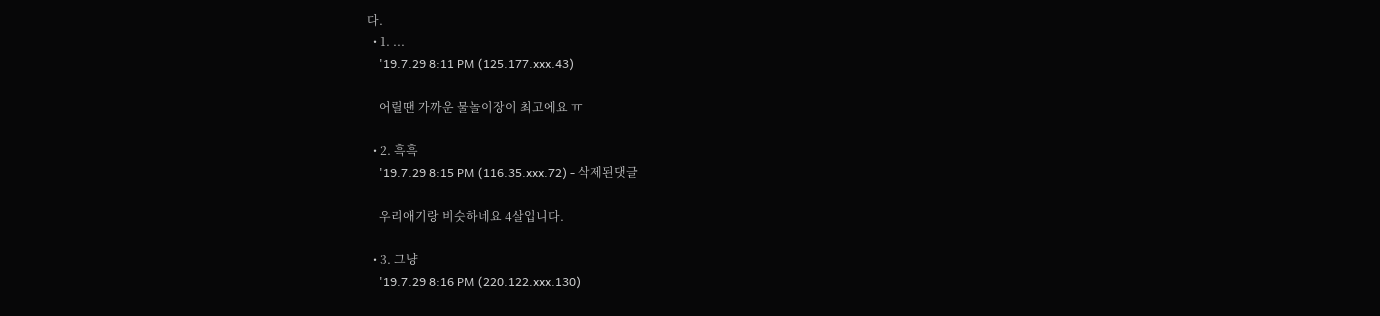다.
  • 1. ...
    '19.7.29 8:11 PM (125.177.xxx.43)

    어릴땐 가까운 물놀이장이 최고에요 ㅠ

  • 2. 흑흑
    '19.7.29 8:15 PM (116.35.xxx.72) - 삭제된댓글

    우리애기랑 비슷하네요 4살입니다.

  • 3. 그냥
    '19.7.29 8:16 PM (220.122.xxx.130)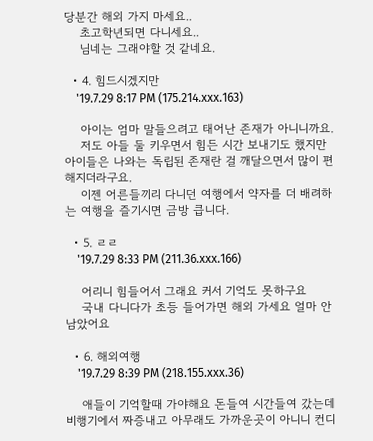당분간 해외 가지 마세요..
    초고학년되면 다니세요..
    님네는 그래야할 것 같네요.

  • 4. 힘드시겠지만
    '19.7.29 8:17 PM (175.214.xxx.163)

    아이는 엄마 말들으려고 태어난 존재가 아니니까요.
    저도 아들 둘 키우면서 힘든 시간 보내기도 했지만 아이들은 나와는 독립된 존재란 걸 깨달으면서 많이 편해지더라구요.
    이젠 어른들끼리 다니던 여행에서 약자를 더 배려하는 여행을 즐기시면 금방 큽니다.

  • 5. ㄹㄹ
    '19.7.29 8:33 PM (211.36.xxx.166)

    어리니 힘들어서 그래요 커서 기억도 못하구요
    국내 다니다가 초등 들어가면 해외 가세요 얼마 안남았어요

  • 6. 해외여행
    '19.7.29 8:39 PM (218.155.xxx.36)

    애들이 기억할때 가야해요 돈들여 시간들여 갔는데 비행기에서 짜증내고 아무래도 가까운곳이 아니니 컨디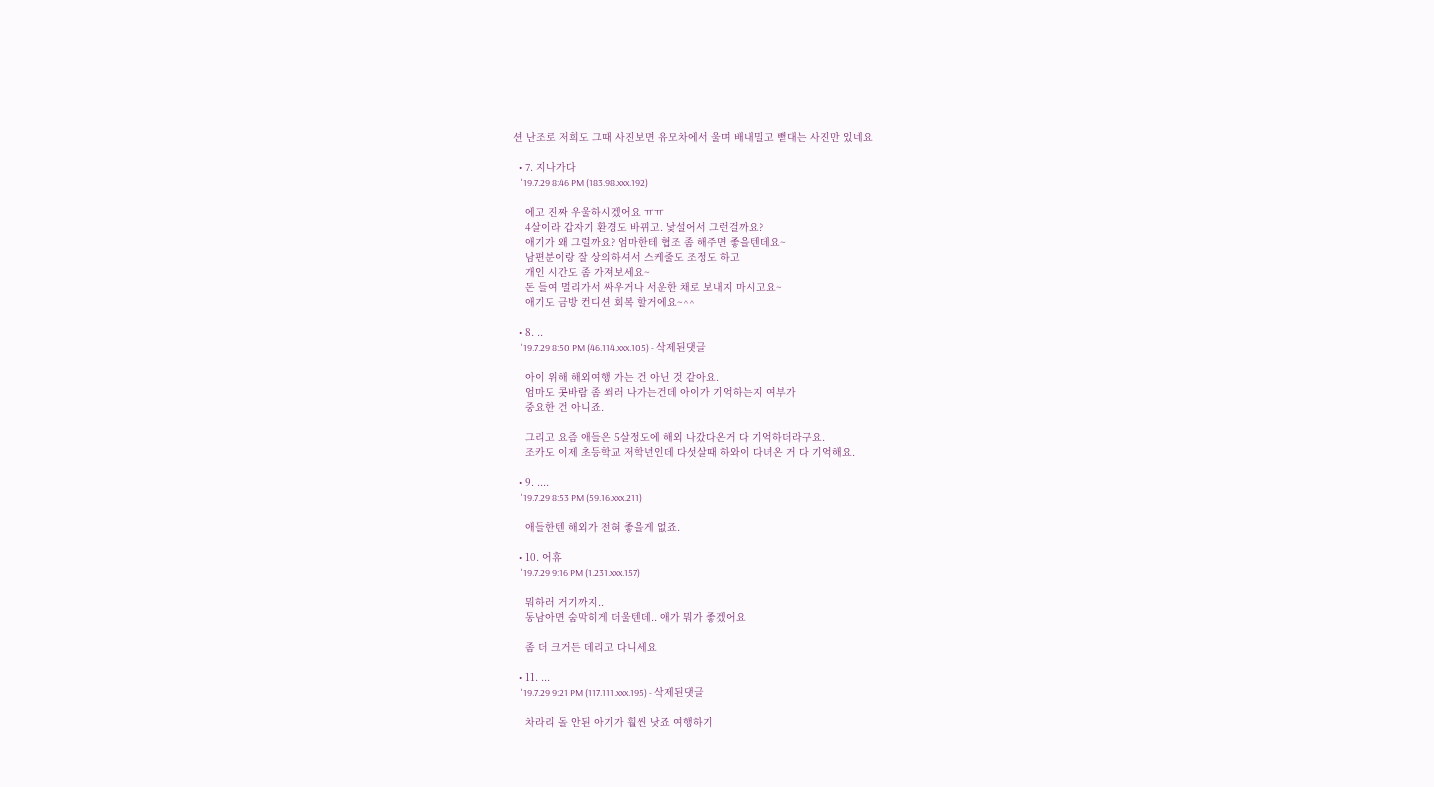션 난조로 저희도 그때 사진보면 유모차에서 울며 배내밀고 뻗대는 사진만 있네요

  • 7. 지나가다
    '19.7.29 8:46 PM (183.98.xxx.192)

    에고 진짜 우울하시겠어요 ㅠㅠ
    4살이라 갑자기 환경도 바뀌고. 낯설어서 그런걸까요?
    애기가 왜 그럴까요? 엄마한테 협조 좀 해주면 좋을텐데요~
    남편분이랑 잘 상의하셔서 스케줄도 조정도 하고
    개인 시간도 좀 가져보세요~
    돈 들여 멀리가서 싸우거나 서운한 채로 보내지 마시고요~
    애기도 금방 컨디션 회복 할거에요~^^

  • 8. ..
    '19.7.29 8:50 PM (46.114.xxx.105) - 삭제된댓글

    아이 위해 해외여행 가는 건 아닌 것 같아요.
    엄마도 콧바람 좀 쐬러 나가는건데 아이가 기억하는지 여부가
    중요한 건 아니죠.

    그리고 요즘 애들은 5살정도에 해외 나갔다온거 다 기억하더라구요.
    조카도 이제 초등학교 저학년인데 다섯살때 하와이 다녀온 거 다 기억해요.

  • 9. ....
    '19.7.29 8:53 PM (59.16.xxx.211)

    애들한텐 해외가 전혀 좋을게 없죠.

  • 10. 어휴
    '19.7.29 9:16 PM (1.231.xxx.157)

    뭐하러 거기까지..
    동남아면 숨막히게 더울텐데.. 애가 뭐가 좋겠어요

    좀 더 크거든 데리고 다니세요

  • 11. ...
    '19.7.29 9:21 PM (117.111.xxx.195) - 삭제된댓글

    차라리 돌 안된 아기가 훨씬 낫죠 여행하기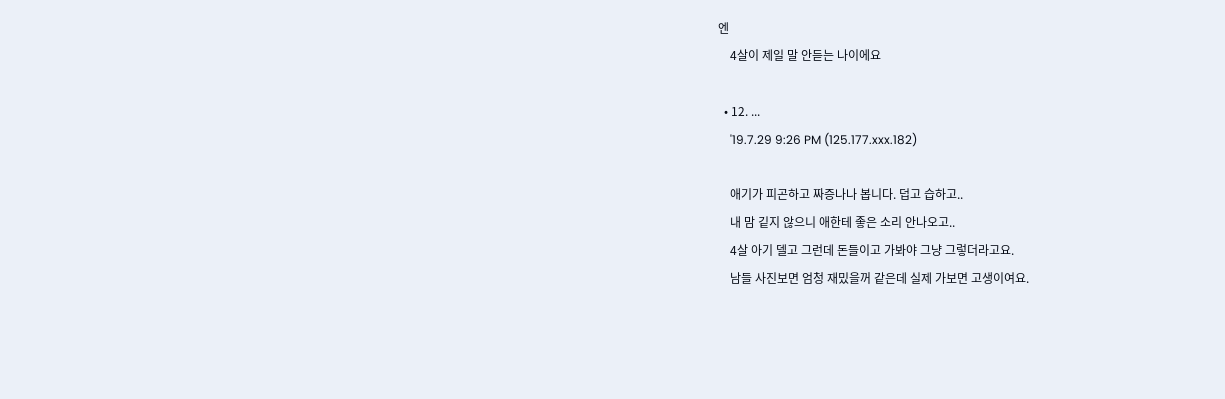엔
    4살이 제일 말 안듣는 나이에요

  • 12. ...
    '19.7.29 9:26 PM (125.177.xxx.182)

    애기가 피곤하고 짜증나나 봅니다. 덥고 습하고..
    내 맘 깉지 않으니 애한테 좋은 소리 안나오고..
    4살 아기 델고 그런데 돈들이고 가봐야 그냥 그렇더라고요.
    남들 사진보면 엄청 재밌을꺼 같은데 실제 가보면 고생이여요.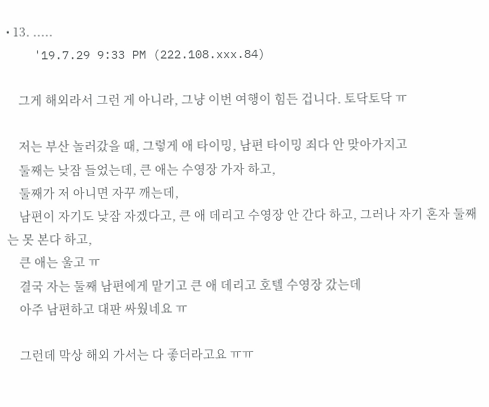• 13. .....
    '19.7.29 9:33 PM (222.108.xxx.84)

    그게 해외라서 그런 게 아니라, 그냥 이번 여행이 힘든 겁니다. 토닥토닥 ㅠ

    저는 부산 놀러갔을 때, 그렇게 애 타이밍, 남편 타이밍 죄다 안 맞아가지고
    둘째는 낮잠 들었는데, 큰 애는 수영장 가자 하고,
    둘째가 저 아니면 자꾸 깨는데,
    남편이 자기도 낮잠 자겠다고, 큰 애 데리고 수영장 안 간다 하고, 그러나 자기 혼자 둘째는 못 본다 하고,
    큰 애는 울고 ㅠ
    결국 자는 둘째 남편에게 맡기고 큰 애 데리고 호텔 수영장 갔는데
    아주 남편하고 대판 싸웠네요 ㅠ

    그런데 막상 해외 가서는 다 좋더라고요 ㅠㅠ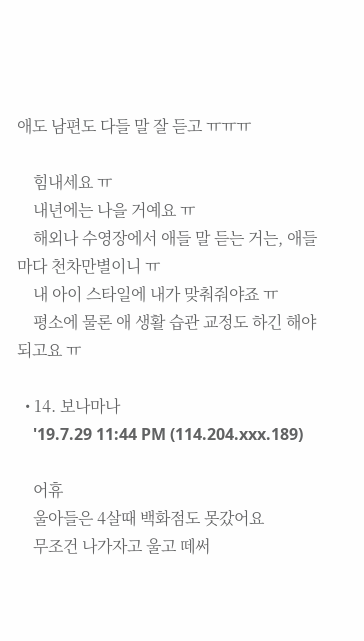애도 남편도 다들 말 잘 듣고 ㅠㅠㅠ

    힘내세요 ㅠ
    내년에는 나을 거예요 ㅠ
    해외나 수영장에서 애들 말 듣는 거는, 애들마다 천차만별이니 ㅠ
    내 아이 스타일에 내가 맞춰줘야죠 ㅠ
    평소에 물론 애 생활 습관 교정도 하긴 해야되고요 ㅠ

  • 14. 보나마나
    '19.7.29 11:44 PM (114.204.xxx.189)

    어휴
    울아들은 4살때 백화점도 못갔어요
    무조건 나가자고 울고 떼써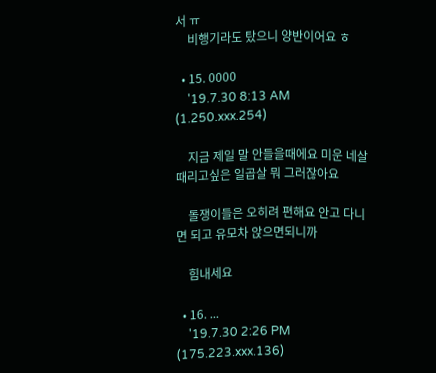서 ㅠ
    비행기라도 탔으니 양반이어요 ㅎ

  • 15. 0000
    '19.7.30 8:13 AM (1.250.xxx.254)

    지금 제일 말 안들을때에요 미운 네살 때리고싶은 일곱살 뭐 그러잖아요

    돌쟁이들은 오히려 편해요 안고 다니면 되고 유모차 앉으면되니까

    힘내세요

  • 16. ...
    '19.7.30 2:26 PM (175.223.xxx.136)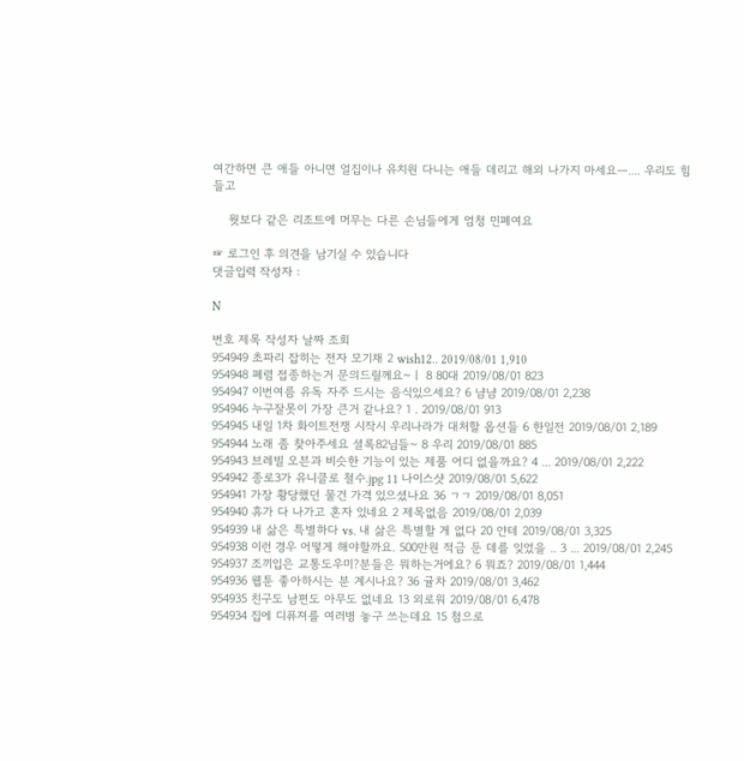여간하면 큰 애들 아니면 얼집이나 유치원 다니는 애들 데리고 해외 나가지 마세요ㅡ.... 우리도 힘들고

    뭣보다 같은 리조트에 머무는 다른 손님들에게 엄청 민폐여요

☞ 로그인 후 의견을 남기실 수 있습니다
댓글입력 작성자 :

N

번호 제목 작성자 날짜 조회
954949 초파리 잡히는 전자 모기채 2 wish12.. 2019/08/01 1,910
954948 폐렴 접종하는거 문의드릴께요~ㅣ 8 80대 2019/08/01 823
954947 이번여름 유독 자주 드시는 음식있으세요? 6 냠냠 2019/08/01 2,238
954946 누구잘못이 가장 큰거 같나요? 1 . 2019/08/01 913
954945 내일 1차 화이트전쟁 시작시 우리나라가 대처할 옵션들 6 한일전 2019/08/01 2,189
954944 노래 좀 찾아주세요 셜록82님들~ 8 우리 2019/08/01 885
954943 브레빌 오븐과 비슷한 기능이 있는 제품 어디 없을까요? 4 ... 2019/08/01 2,222
954942 종로3가 유니클로 철수.jpg 11 나이스샷 2019/08/01 5,622
954941 가장 황당했던 물건 가격 있으셨나요 36 ㄱㄱ 2019/08/01 8,051
954940 휴가 다 나가고 혼자 있네요 2 제목없음 2019/08/01 2,039
954939 내 삶은 특별하다 vs. 내 삶은 특별할 게 없다 20 얀테 2019/08/01 3,325
954938 이런 경우 어떻게 해야할까요. 500만원 적금 둔 데를 잊었을 .. 3 ... 2019/08/01 2,245
954937 조끼입은 교통도우미?분들은 뭐하는거에요? 6 뭐죠? 2019/08/01 1,444
954936 웹툰 좋아하시는 분 계시나요? 36 귤차 2019/08/01 3,462
954935 친구도 남편도 아무도 없네요 13 외로워 2019/08/01 6,478
954934 집에 디퓨져를 여러병 놓구 쓰는데요 15 첨으로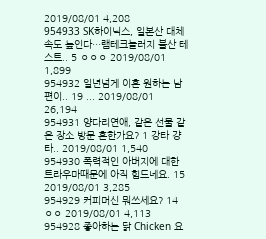2019/08/01 4,208
954933 SK하이닉스, 일본산 대체 속도 높인다…램테크놀러지 불산 테스트.. 5 ㅇㅇㅇ 2019/08/01 1,899
954932 일년넘게 이혼 원하는 남편이.. 19 ... 2019/08/01 26,194
954931 양다리연애, 같은 선물 같은 장소 방문 흔한가요? 1 강타 걍 타.. 2019/08/01 1,540
954930 폭력적인 아버지에 대한 트라우마때문에 아직 힘드네요. 15 2019/08/01 3,285
954929 커피머신 뭐쓰세요? 14 ㅇㅇ 2019/08/01 4,113
954928 좋아하는 닭 Chicken 요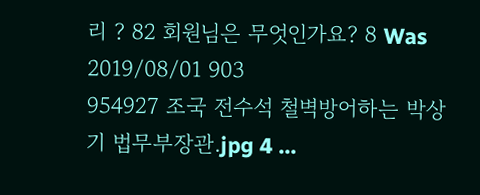리 ? 82 회원님은 무엇인가요? 8 Was 2019/08/01 903
954927 조국 전수석 철벽방어하는 박상기 법무부장관.jpg 4 ...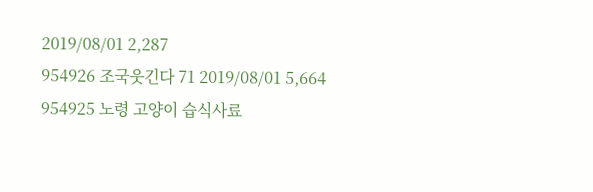2019/08/01 2,287
954926 조국웃긴다 71 2019/08/01 5,664
954925 노령 고양이 습식사료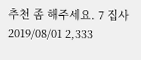추천 좀 해주세요. 7 집사 2019/08/01 2,333